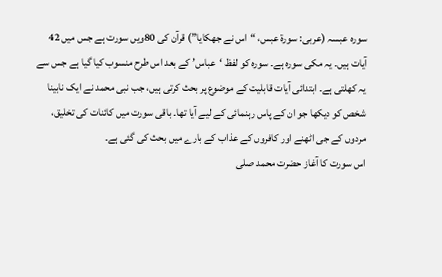سورہ عبسہ (عربی: سورة عبس، “اس نے جھکایا”) قرآن کی 80ویں سورت ہے جس میں 42 آیات ہیں۔ یہ مکی سورہ ہے۔ سورہ کو لفظ ‘عباس’ کے بعد اس طرح منسوب کیا گیا ہے جس سے یہ کھلتی ہے۔ ابتدائی آیات قابلیت کے موضوع پر بحث کرتی ہیں، جب نبی محمد نے ایک نابینا شخص کو دیکھا جو ان کے پاس رہنمائی کے لیے آیا تھا۔ باقی سورت میں کائنات کی تخلیق، مردوں کے جی اٹھنے اور کافروں کے عذاب کے بارے میں بحث کی گئی ہے۔
اس سورت کا آغاز حضرت محمد صلی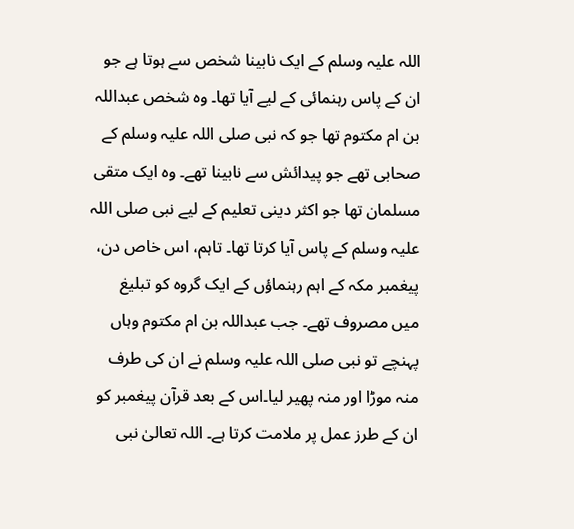اللہ علیہ وسلم کے ایک نابینا شخص سے ہوتا ہے جو ان کے پاس رہنمائی کے لیے آیا تھا۔ وہ شخص عبداللہ بن ام مکتوم تھا جو کہ نبی صلی اللہ علیہ وسلم کے صحابی تھے جو پیدائش سے نابینا تھے۔ وہ ایک متقی مسلمان تھا جو اکثر دینی تعلیم کے لیے نبی صلی اللہ علیہ وسلم کے پاس آیا کرتا تھا۔ تاہم، اس خاص دن، پیغمبر مکہ کے اہم رہنماؤں کے ایک گروہ کو تبلیغ میں مصروف تھے۔ جب عبداللہ بن ام مکتوم وہاں پہنچے تو نبی صلی اللہ علیہ وسلم نے ان کی طرف منہ موڑا اور منہ پھیر لیا۔اس کے بعد قرآن پیغمبر کو ان کے طرز عمل پر ملامت کرتا ہے۔ اللہ تعالیٰ نبی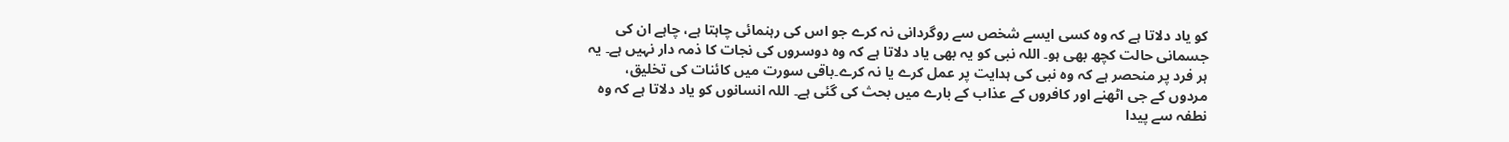کو یاد دلاتا ہے کہ وہ کسی ایسے شخص سے روگردانی نہ کرے جو اس کی رہنمائی چاہتا ہے، چاہے ان کی جسمانی حالت کچھ بھی ہو۔ اللہ نبی کو یہ بھی یاد دلاتا ہے کہ وہ دوسروں کی نجات کا ذمہ دار نہیں ہے۔ یہ ہر فرد پر منحصر ہے کہ وہ نبی کی ہدایت پر عمل کرے یا نہ کرے۔باقی سورت میں کائنات کی تخلیق، مردوں کے جی اٹھنے اور کافروں کے عذاب کے بارے میں بحث کی گئی ہے۔ اللہ انسانوں کو یاد دلاتا ہے کہ وہ نطفہ سے پیدا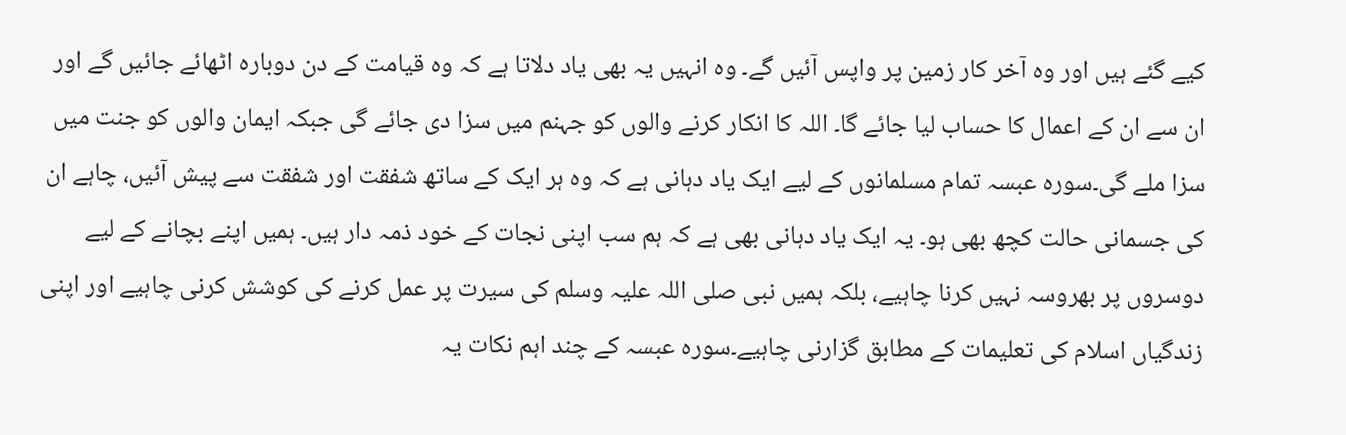کیے گئے ہیں اور وہ آخر کار زمین پر واپس آئیں گے۔ وہ انہیں یہ بھی یاد دلاتا ہے کہ وہ قیامت کے دن دوبارہ اٹھائے جائیں گے اور ان سے ان کے اعمال کا حساب لیا جائے گا۔ اللہ کا انکار کرنے والوں کو جہنم میں سزا دی جائے گی جبکہ ایمان والوں کو جنت میں سزا ملے گی۔سورہ عبسہ تمام مسلمانوں کے لیے ایک یاد دہانی ہے کہ وہ ہر ایک کے ساتھ شفقت اور شفقت سے پیش آئیں، چاہے ان کی جسمانی حالت کچھ بھی ہو۔ یہ ایک یاد دہانی بھی ہے کہ ہم سب اپنی نجات کے خود ذمہ دار ہیں۔ ہمیں اپنے بچانے کے لیے دوسروں پر بھروسہ نہیں کرنا چاہیے، بلکہ ہمیں نبی صلی اللہ علیہ وسلم کی سیرت پر عمل کرنے کی کوشش کرنی چاہیے اور اپنی زندگیاں اسلام کی تعلیمات کے مطابق گزارنی چاہیے۔سورہ عبسہ کے چند اہم نکات یہ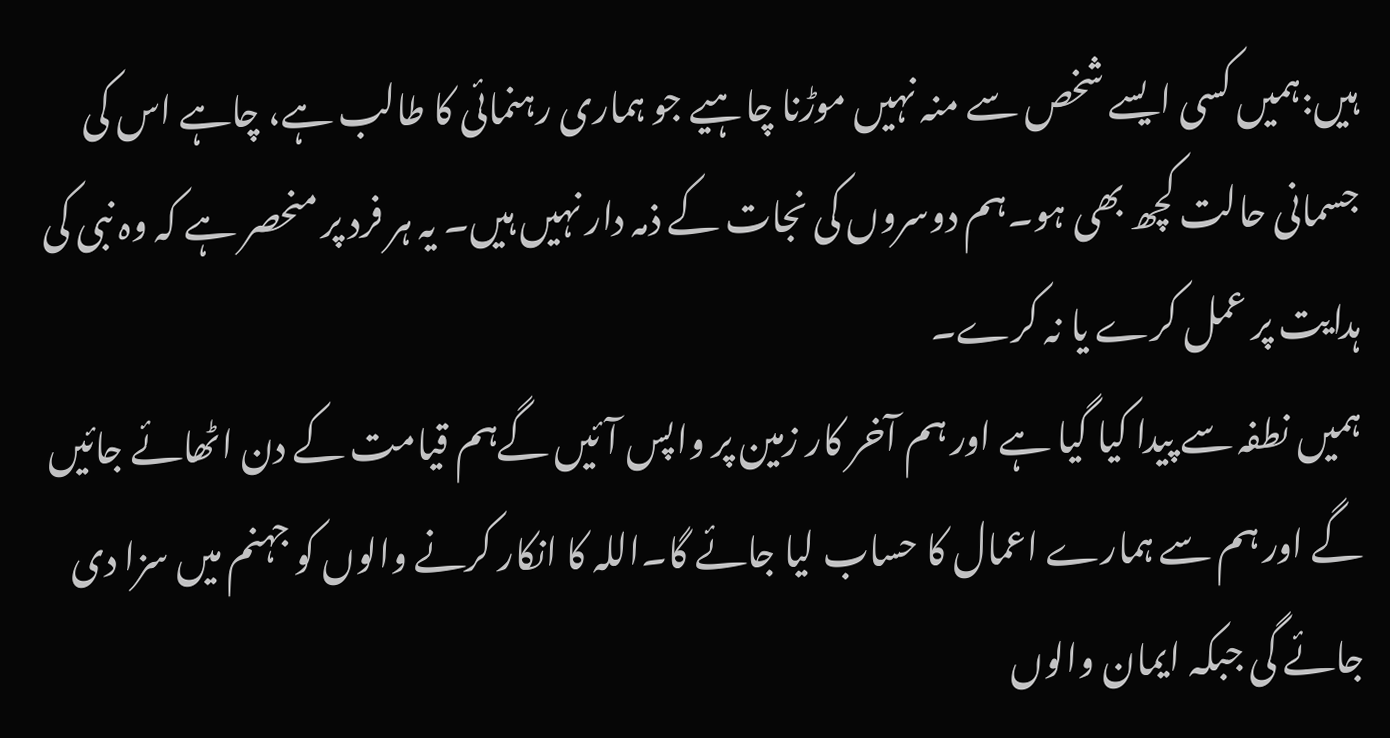ہیں:ہمیں کسی ایسے شخص سے منہ نہیں موڑنا چاہیے جو ہماری رہنمائی کا طالب ہے، چاہے اس کی جسمانی حالت کچھ بھی ہو۔ہم دوسروں کی نجات کے ذمہ دار نہیں ہیں۔ یہ ہر فرد پر منحصر ہے کہ وہ نبی کی ہدایت پر عمل کرے یا نہ کرے۔
ہمیں نطفہ سے پیدا کیا گیا ہے اور ہم آخر کار زمین پر واپس آئیں گےہم قیامت کے دن اٹھائے جائیں گے اور ہم سے ہمارے اعمال کا حساب لیا جائے گا۔اللہ کا انکار کرنے والوں کو جہنم میں سزا دی جائے گی جبکہ ایمان والوں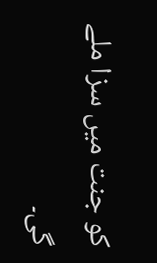کو جنت میں سزا ملے گی۔